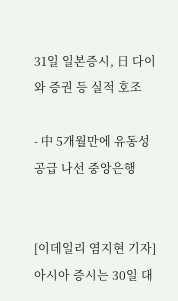31일 일본증시, 日 다이와 증권 등 실적 호조

- 中 5개월만에 유동성 공급 나선 중앙은행


[이데일리 염지현 기자]아시아 증시는 30일 대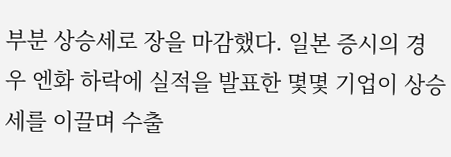부분 상승세로 장을 마감했다. 일본 증시의 경우 엔화 하락에 실적을 발표한 몇몇 기업이 상승세를 이끌며 수출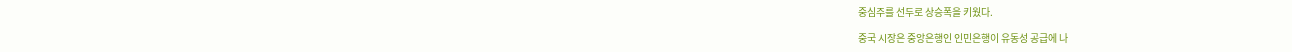중심주를 선두로 상승폭을 키웠다.

중국 시장은 중앙은행인 인민은행이 유동성 공급에 나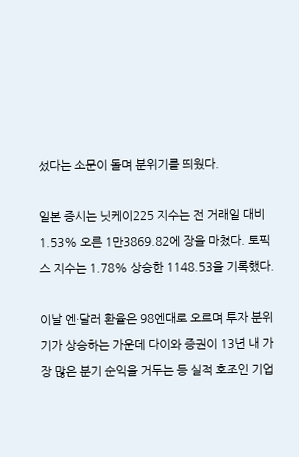섰다는 소문이 돌며 분위기를 띄웠다.

일본 증시는 닛케이225 지수는 전 거래일 대비 1.53% 오른 1만3869.82에 장을 마쳤다. 토픽스 지수는 1.78% 상승한 1148.53을 기록했다.

이날 엔·달러 환율은 98엔대로 오르며 투자 분위기가 상승하는 가운데 다이와 증권이 13년 내 가장 많은 분기 순익을 거두는 등 실적 호조인 기업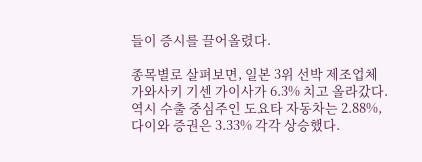들이 증시를 끌어올렸다.

종목별로 살펴보면, 일본 3위 선박 제조업체 가와사키 기센 가이사가 6.3% 치고 올라갔다. 역시 수출 중심주인 도요타 자동차는 2.88%, 다이와 증권은 3.33% 각각 상승했다.